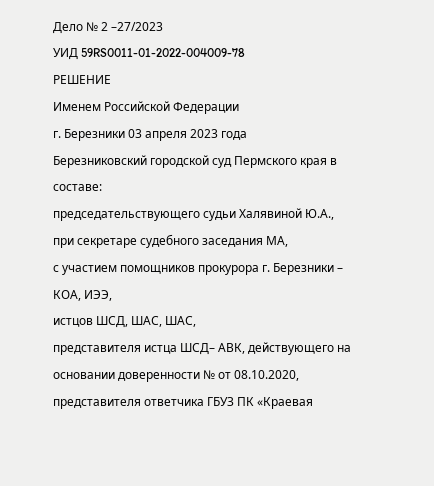Дело № 2 –27/2023
УИД 59RS0011-01-2022-004009-78
РЕШЕНИЕ
Именем Российской Федерации
г. Березники 03 апреля 2023 года
Березниковский городской суд Пермского края в составе:
председательствующего судьи Халявиной Ю.А.,
при секретаре судебного заседания МА,
с участием помощников прокурора г. Березники – КОА, ИЭЭ,
истцов ШСД, ШАС, ШАС,
представителя истца ШСД– АВК, действующего на основании доверенности № от 08.10.2020,
представителя ответчика ГБУЗ ПК «Краевая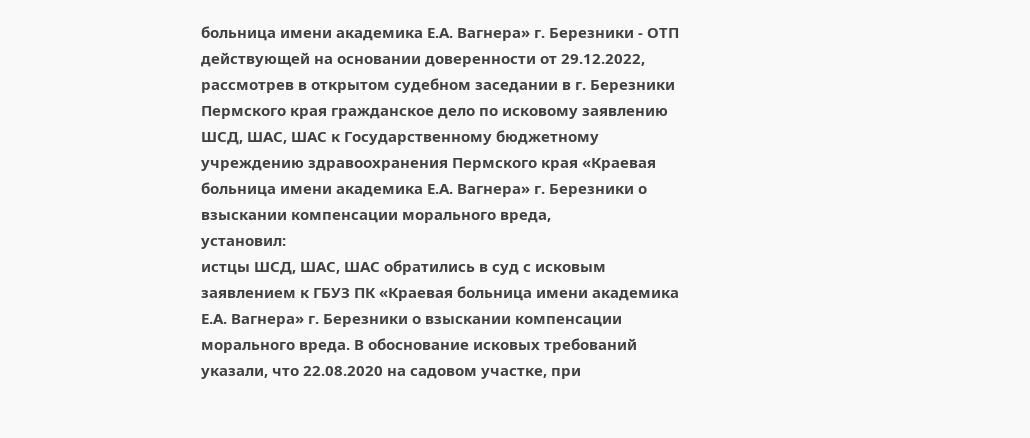больница имени академика Е.А. Вагнера» г. Березники - ОТП действующей на основании доверенности от 29.12.2022,
рассмотрев в открытом судебном заседании в г. Березники Пермского края гражданское дело по исковому заявлению ШСД, ШАС, ШАС к Государственному бюджетному учреждению здравоохранения Пермского края «Краевая больница имени академика Е.А. Вагнера» г. Березники о взыскании компенсации морального вреда,
установил:
истцы ШСД, ШАС, ШАС обратились в суд с исковым заявлением к ГБУЗ ПК «Краевая больница имени академика Е.А. Вагнера» г. Березники о взыскании компенсации морального вреда. В обоснование исковых требований указали, что 22.08.2020 на садовом участке, при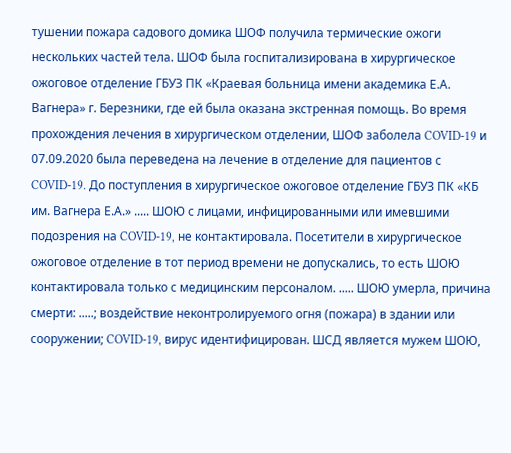тушении пожара садового домика ШОФ получила термические ожоги нескольких частей тела. ШОФ была госпитализирована в хирургическое ожоговое отделение ГБУЗ ПК «Краевая больница имени академика Е.А. Вагнера» г. Березники, где ей была оказана экстренная помощь. Во время прохождения лечения в хирургическом отделении, ШОФ заболела COVID-19 и 07.09.2020 была переведена на лечение в отделение для пациентов с COVID-19. До поступления в хирургическое ожоговое отделение ГБУЗ ПК «КБ им. Вагнера Е.А.» ..... ШОЮ с лицами, инфицированными или имевшими подозрения на COVID-19, не контактировала. Посетители в хирургическое ожоговое отделение в тот период времени не допускались, то есть ШОЮ контактировала только с медицинским персоналом. ..... ШОЮ умерла, причина смерти: .....; воздействие неконтролируемого огня (пожара) в здании или сооружении; COVID-19, вирус идентифицирован. ШСД является мужем ШОЮ,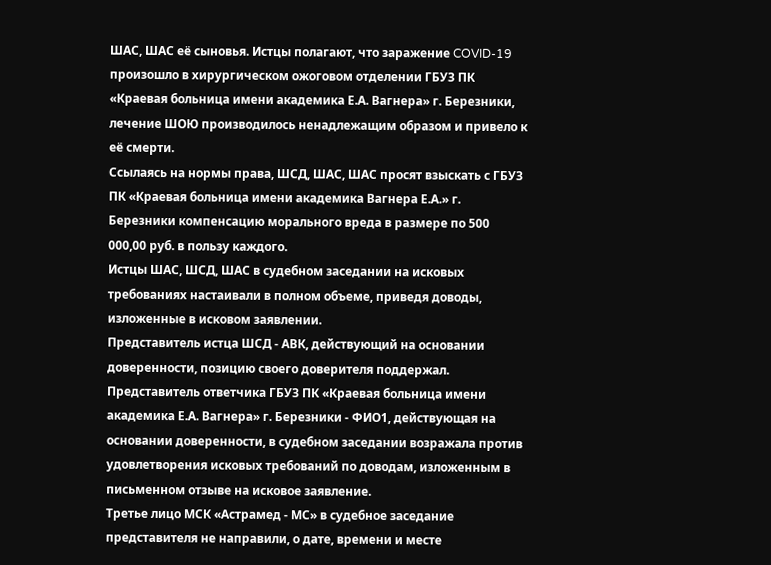ШАС, ШАС её сыновья. Истцы полагают, что заражение COVID-19 произошло в хирургическом ожоговом отделении ГБУЗ ПК «Краевая больница имени академика Е.А. Вагнера» г. Березники, лечение ШОЮ производилось ненадлежащим образом и привело к её смерти.
Ссылаясь на нормы права, ШСД, ШАС, ШАС просят взыскать с ГБУЗ ПК «Краевая больница имени академика Вагнера Е.А.» г. Березники компенсацию морального вреда в размере по 500 000,00 руб. в пользу каждого.
Истцы ШАС, ШСД, ШАС в судебном заседании на исковых требованиях настаивали в полном объеме, приведя доводы, изложенные в исковом заявлении.
Представитель истца ШСД - АВК, действующий на основании доверенности, позицию своего доверителя поддержал.
Представитель ответчика ГБУЗ ПК «Краевая больница имени академика Е.А. Вагнера» г. Березники - ФИО1, действующая на основании доверенности, в судебном заседании возражала против удовлетворения исковых требований по доводам, изложенным в письменном отзыве на исковое заявление.
Третье лицо МСК «Астрамед - МС» в судебное заседание представителя не направили, о дате, времени и месте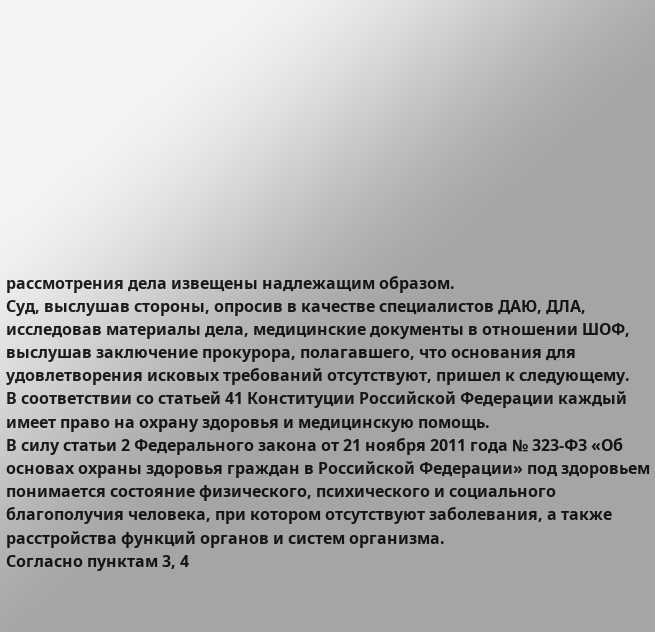рассмотрения дела извещены надлежащим образом.
Суд, выслушав стороны, опросив в качестве специалистов ДАЮ, ДЛА, исследовав материалы дела, медицинские документы в отношении ШОФ, выслушав заключение прокурора, полагавшего, что основания для удовлетворения исковых требований отсутствуют, пришел к следующему.
В соответствии со статьей 41 Конституции Российской Федерации каждый имеет право на охрану здоровья и медицинскую помощь.
В силу статьи 2 Федерального закона от 21 ноября 2011 года № 323-ФЗ «Об основах охраны здоровья граждан в Российской Федерации» под здоровьем понимается состояние физического, психического и социального благополучия человека, при котором отсутствуют заболевания, а также расстройства функций органов и систем организма.
Согласно пунктам 3, 4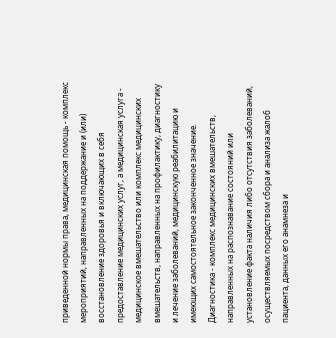приведенной нормы права, медицинская помощь - комплекс мероприятий, направленных на поддержание и (или) восстановление здоровья и включающих в себя предоставление медицинских услуг, а медицинская услуга - медицинское вмешательство или комплекс медицинских вмешательств, направленных на профилактику, диагностику и лечение заболеваний, медицинскую реабилитацию и имеющих самостоятельное законченное значение.
Диагностика - комплекс медицинских вмешательств, направленных на распознавание состояний или установление факта наличия либо отсутствия заболеваний, осуществляемых посредством сбора и анализа жалоб пациента, данных его анамнеза и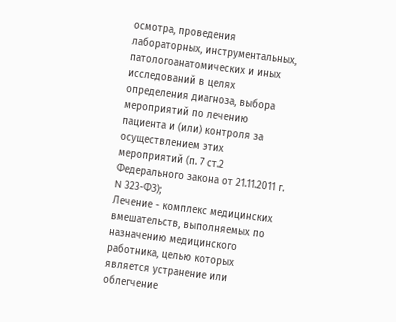осмотра, проведения лабораторных, инструментальных, патологоанатомических и иных исследований в целях определения диагноза, выбора мероприятий по лечению пациента и (или) контроля за осуществлением этих мероприятий (п. 7 ст.2 Федерального закона от 21.11.2011 г. N 323-ФЗ);
Лечение - комплекс медицинских вмешательств, выполняемых по назначению медицинского работника, целью которых является устранение или облегчение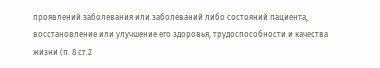проявлений заболевания или заболеваний либо состояний пациента, восстановление или улучшение его здоровья, трудоспособности и качества жизни (п. 8 ст.2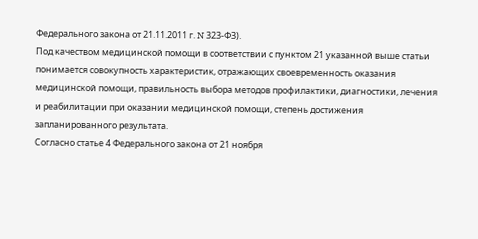Федерального закона от 21.11.2011 г. N 323-ФЗ).
Под качеством медицинской помощи в соответствии с пунктом 21 указанной выше статьи понимается совокупность характеристик, отражающих своевременность оказания медицинской помощи, правильность выбора методов профилактики, диагностики, лечения и реабилитации при оказании медицинской помощи, степень достижения запланированного результата.
Согласно статье 4 Федерального закона от 21 ноября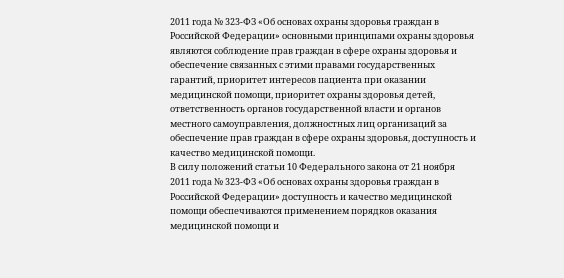2011 года № 323-ФЗ «Об основах охраны здоровья граждан в Российской Федерации» основными принципами охраны здоровья являются соблюдение прав граждан в сфере охраны здоровья и обеспечение связанных с этими правами государственных гарантий, приоритет интересов пациента при оказании медицинской помощи, приоритет охраны здоровья детей, ответственность органов государственной власти и органов местного самоуправления, должностных лиц организаций за обеспечение прав граждан в сфере охраны здоровья, доступность и качество медицинской помощи.
В силу положений статьи 10 Федерального закона от 21 ноября 2011 года № 323-ФЗ «Об основах охраны здоровья граждан в Российской Федерации» доступность и качество медицинской помощи обеспечиваются применением порядков оказания медицинской помощи и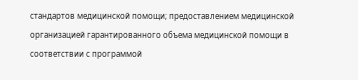стандартов медицинской помощи; предоставлением медицинской организацией гарантированного объема медицинской помощи в соответствии с программой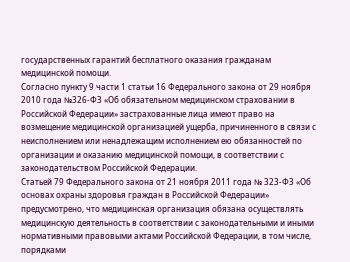государственных гарантий бесплатного оказания гражданам медицинской помощи.
Согласно пункту 9 части 1 статьи 16 Федерального закона от 29 ноября 2010 года №326-ФЗ «Об обязательном медицинском страховании в Российской Федерации» застрахованные лица имеют право на возмещение медицинской организацией ущерба, причиненного в связи с неисполнением или ненадлежащим исполнением ею обязанностей по организации и оказанию медицинской помощи, в соответствии с законодательством Российской Федерации.
Статьей 79 Федерального закона от 21 ноября 2011 года № 323-ФЗ «Об основах охраны здоровья граждан в Российской Федерации» предусмотрено, что медицинская организация обязана осуществлять медицинскую деятельность в соответствии с законодательными и иными нормативными правовыми актами Российской Федерации, в том числе, порядками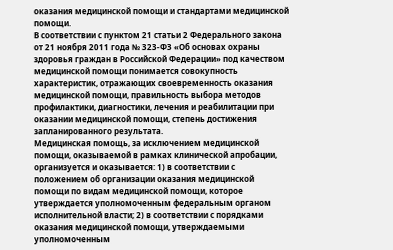оказания медицинской помощи и стандартами медицинской помощи.
В соответствии с пунктом 21 статьи 2 Федерального закона от 21 ноября 2011 года № 323-ФЗ «Об основах охраны здоровья граждан в Российской Федерации» под качеством медицинской помощи понимается совокупность характеристик, отражающих своевременность оказания медицинской помощи, правильность выбора методов профилактики, диагностики, лечения и реабилитации при оказании медицинской помощи, степень достижения запланированного результата.
Медицинская помощь, за исключением медицинской помощи, оказываемой в рамках клинической апробации, организуется и оказывается: 1) в соответствии с положением об организации оказания медицинской помощи по видам медицинской помощи, которое утверждается уполномоченным федеральным органом исполнительной власти; 2) в соответствии с порядками оказания медицинской помощи, утверждаемыми уполномоченным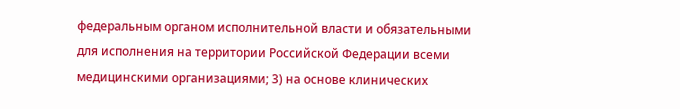федеральным органом исполнительной власти и обязательными для исполнения на территории Российской Федерации всеми медицинскими организациями; 3) на основе клинических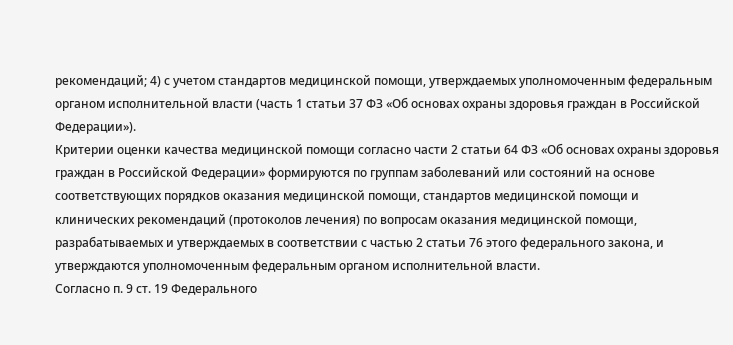рекомендаций; 4) с учетом стандартов медицинской помощи, утверждаемых уполномоченным федеральным органом исполнительной власти (часть 1 статьи 37 ФЗ «Об основах охраны здоровья граждан в Российской Федерации»).
Критерии оценки качества медицинской помощи согласно части 2 статьи 64 ФЗ «Об основах охраны здоровья граждан в Российской Федерации» формируются по группам заболеваний или состояний на основе соответствующих порядков оказания медицинской помощи, стандартов медицинской помощи и клинических рекомендаций (протоколов лечения) по вопросам оказания медицинской помощи, разрабатываемых и утверждаемых в соответствии с частью 2 статьи 76 этого федерального закона, и утверждаются уполномоченным федеральным органом исполнительной власти.
Согласно п. 9 ст. 19 Федерального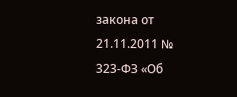закона от 21.11.2011 № 323-ФЗ «Об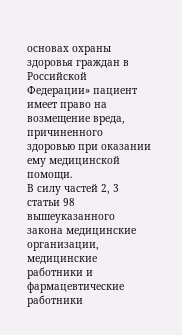основах охраны здоровья граждан в Российской Федерации» пациент имеет право на возмещение вреда, причиненного здоровью при оказании ему медицинской помощи.
В силу частей 2, 3 статьи 98 вышеуказанного закона медицинские организации, медицинские работники и фармацевтические работники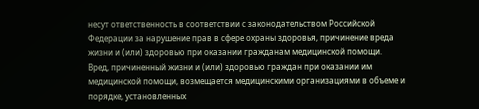несут ответственность в соответствии с законодательством Российской Федерации за нарушение прав в сфере охраны здоровья, причинение вреда жизни и (или) здоровью при оказании гражданам медицинской помощи.
Вред, причиненный жизни и (или) здоровью граждан при оказании им медицинской помощи, возмещается медицинскими организациями в объеме и порядке, установленных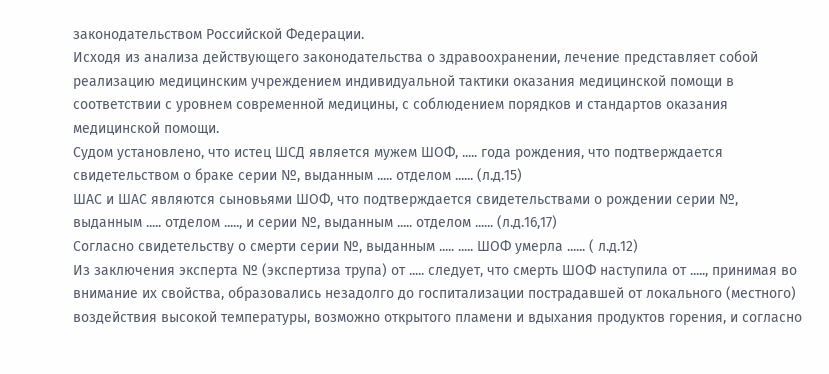законодательством Российской Федерации.
Исходя из анализа действующего законодательства о здравоохранении, лечение представляет собой реализацию медицинским учреждением индивидуальной тактики оказания медицинской помощи в соответствии с уровнем современной медицины, с соблюдением порядков и стандартов оказания медицинской помощи.
Судом установлено, что истец ШСД является мужем ШОФ, ..... года рождения, что подтверждается свидетельством о браке серии №, выданным ..... отделом ...... (л.д.15)
ШАС и ШАС являются сыновьями ШОФ, что подтверждается свидетельствами о рождении серии №, выданным ..... отделом ....., и серии №, выданным ..... отделом ...... (л.д.16,17)
Согласно свидетельству о смерти серии №, выданным ..... ..... ШОФ умерла ...... ( л.д.12)
Из заключения эксперта № (экспертиза трупа) от ..... следует, что смерть ШОФ наступила от ....., принимая во внимание их свойства, образовались незадолго до госпитализации пострадавшей от локального (местного) воздействия высокой температуры, возможно открытого пламени и вдыхания продуктов горения, и согласно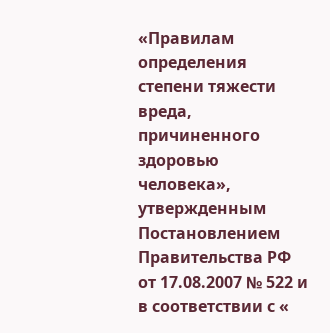«Правилам определения степени тяжести вреда, причиненного здоровью человека», утвержденным Постановлением Правительства РФ от 17.08.2007 № 522 и в соответствии с «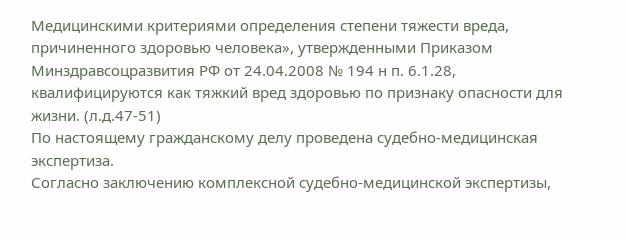Медицинскими критериями определения степени тяжести вреда, причиненного здоровью человека», утвержденными Приказом Минздравсоцразвития РФ от 24.04.2008 № 194 н п. 6.1.28, квалифицируются как тяжкий вред здоровью по признаку опасности для жизни. (л.д.47-51)
По настоящему гражданскому делу проведена судебно-медицинская экспертиза.
Согласно заключению комплексной судебно-медицинской экспертизы,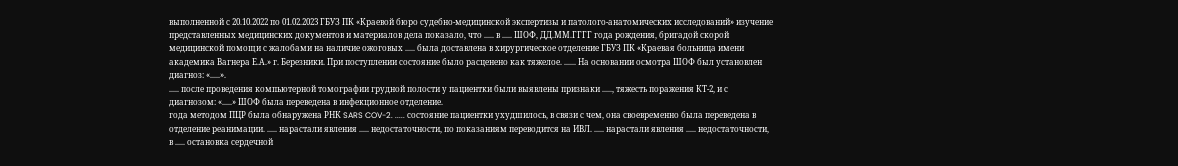выполненной с 20.10.2022 по 01.02.2023 ГБУЗ ПК «Краевой бюро судебно-медицинской экспертизы и патолого-анатомических исследований» изучение представленных медицинских документов и материалов дела показало, что ..... в ..... ШОФ, ДД.ММ.ГГГГ года рождения, бригадой скорой медицинской помощи с жалобами на наличие ожоговых ..... была доставлена в хирургическое отделение ГБУЗ ПК «Краевая больница имени академика Вагнера Е.А.» г. Березники. При поступлении состояние было расценено как тяжелое. ...... На основании осмотра ШОФ был установлен диагноз: «.....».
..... после проведения компьютерной томографии грудной полости у пациентки были выявлены признаки ....., тяжесть поражения КТ-2, и с диагнозом: «.....» ШОФ была переведена в инфекционное отделение.
года методом ПЦР была обнаружена РНК SARS COV-2. ..... состояние пациентки ухудшилось, в связи с чем, она своевременно была переведена в отделение реанимации. ..... нарастали явления ..... недостаточности, по показаниям переводится на ИВЛ. ..... нарастали явления ..... недостаточности, в ..... остановка сердечной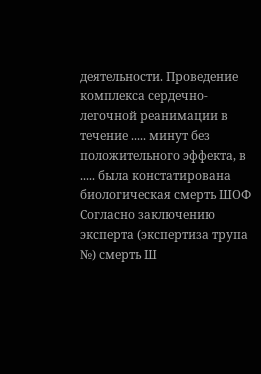деятельности. Проведение комплекса сердечно-легочной реанимации в течение ..... минут без положительного эффекта, в ..... была констатирована биологическая смерть ШОФ Согласно заключению эксперта (экспертиза трупа №) смерть Ш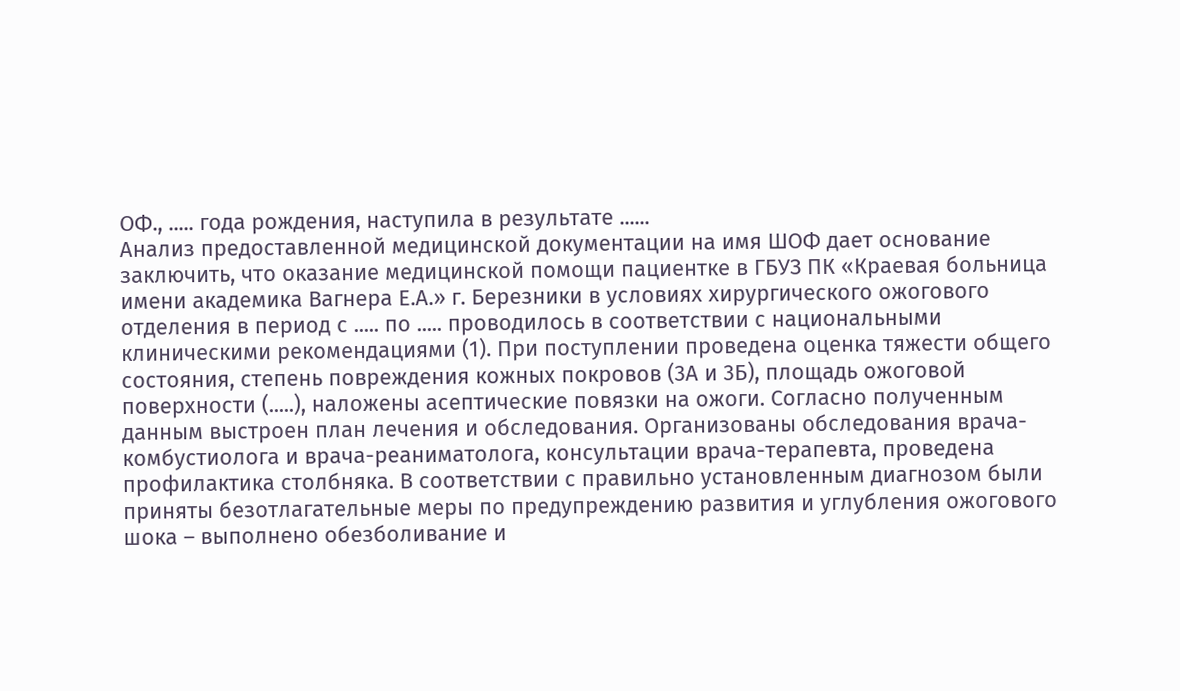ОФ., ..... года рождения, наступила в результате ......
Анализ предоставленной медицинской документации на имя ШОФ дает основание заключить, что оказание медицинской помощи пациентке в ГБУЗ ПК «Краевая больница имени академика Вагнера Е.А.» г. Березники в условиях хирургического ожогового отделения в период с ..... по ..... проводилось в соответствии с национальными клиническими рекомендациями (1). При поступлении проведена оценка тяжести общего состояния, степень повреждения кожных покровов (3А и 3Б), площадь ожоговой поверхности (.....), наложены асептические повязки на ожоги. Согласно полученным данным выстроен план лечения и обследования. Организованы обследования врача-комбустиолога и врача-реаниматолога, консультации врача-терапевта, проведена профилактика столбняка. В соответствии с правильно установленным диагнозом были приняты безотлагательные меры по предупреждению развития и углубления ожогового шока – выполнено обезболивание и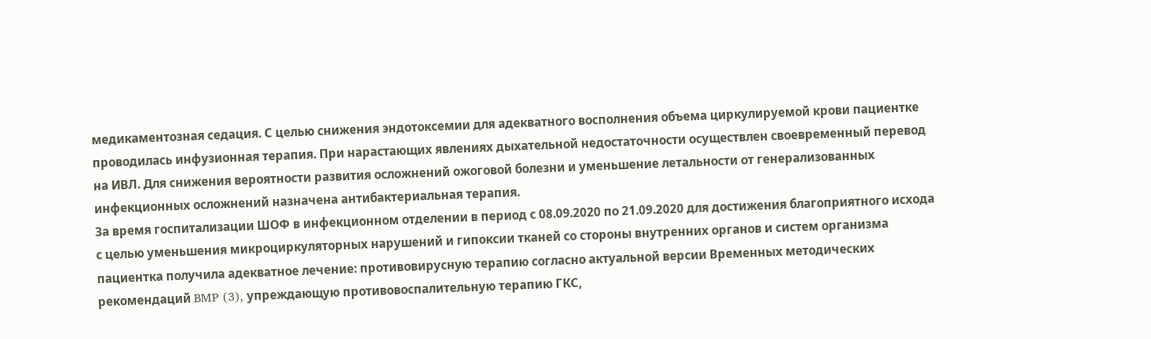медикаментозная седация. С целью снижения эндотоксемии для адекватного восполнения объема циркулируемой крови пациентке проводилась инфузионная терапия. При нарастающих явлениях дыхательной недостаточности осуществлен своевременный перевод на ИВЛ. Для снижения вероятности развития осложнений ожоговой болезни и уменьшение летальности от генерализованных инфекционных осложнений назначена антибактериальная терапия.
За время госпитализации ШОФ в инфекционном отделении в период с 08.09.2020 по 21.09.2020 для достижения благоприятного исхода с целью уменьшения микроциркуляторных нарушений и гипоксии тканей со стороны внутренних органов и систем организма пациентка получила адекватное лечение: противовирусную терапию согласно актуальной версии Временных методических рекомендаций BMP (3), упреждающую противовоспалительную терапию ГКС,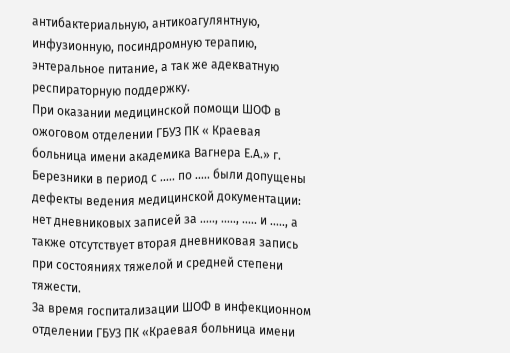антибактериальную, антикоагулянтную, инфузионную, посиндромную терапию, энтеральное питание, а так же адекватную респираторную поддержку.
При оказании медицинской помощи ШОФ в ожоговом отделении ГБУЗ ПК « Краевая больница имени академика Вагнера Е.А.» г. Березники в период с ..... по ..... были допущены дефекты ведения медицинской документации: нет дневниковых записей за ....., ....., ..... и ....., а также отсутствует вторая дневниковая запись при состояниях тяжелой и средней степени тяжести.
За время госпитализации ШОФ в инфекционном отделении ГБУЗ ПК «Краевая больница имени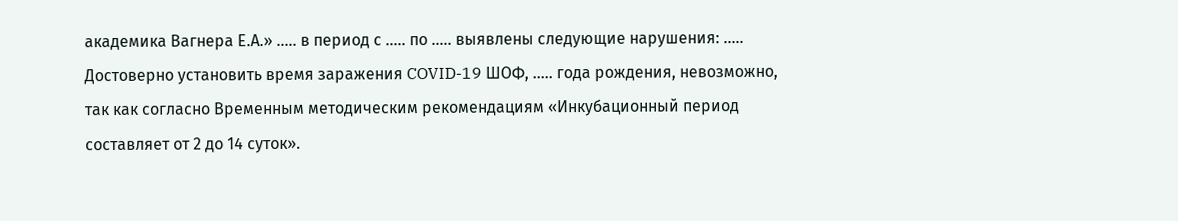академика Вагнера Е.А.» ..... в период с ..... по ..... выявлены следующие нарушения: .....
Достоверно установить время заражения COVID-19 ШОФ, ..... года рождения, невозможно, так как согласно Временным методическим рекомендациям «Инкубационный период составляет от 2 до 14 суток».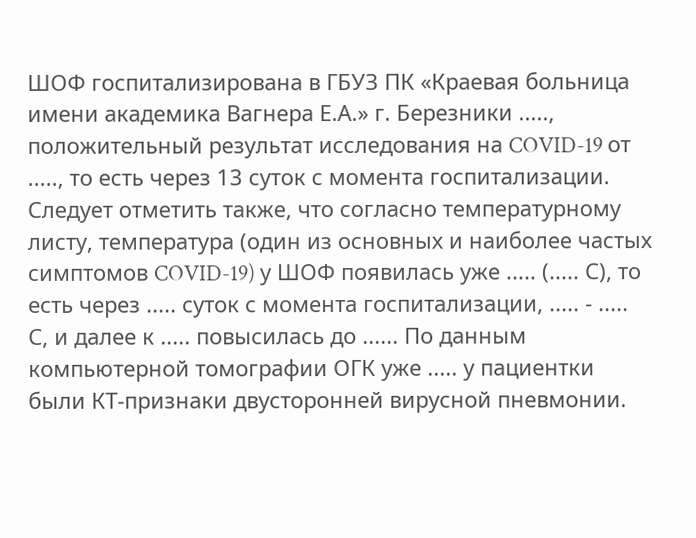ШОФ госпитализирована в ГБУЗ ПК «Краевая больница имени академика Вагнера Е.А.» г. Березники ....., положительный результат исследования на COVID-19 от ....., то есть через 13 суток с момента госпитализации. Следует отметить также, что согласно температурному листу, температура (один из основных и наиболее частых симптомов COVID-19) у ШОФ появилась уже ..... (..... С), то есть через ..... суток с момента госпитализации, ..... - ..... С, и далее к ..... повысилась до ...... По данным компьютерной томографии ОГК уже ..... у пациентки были КТ-признаки двусторонней вирусной пневмонии.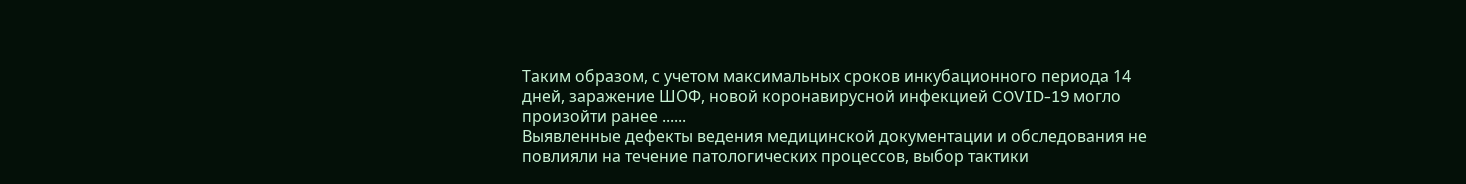Таким образом, с учетом максимальных сроков инкубационного периода 14 дней, заражение ШОФ, новой коронавирусной инфекцией COVID-19 могло произойти ранее ......
Выявленные дефекты ведения медицинской документации и обследования не повлияли на течение патологических процессов, выбор тактики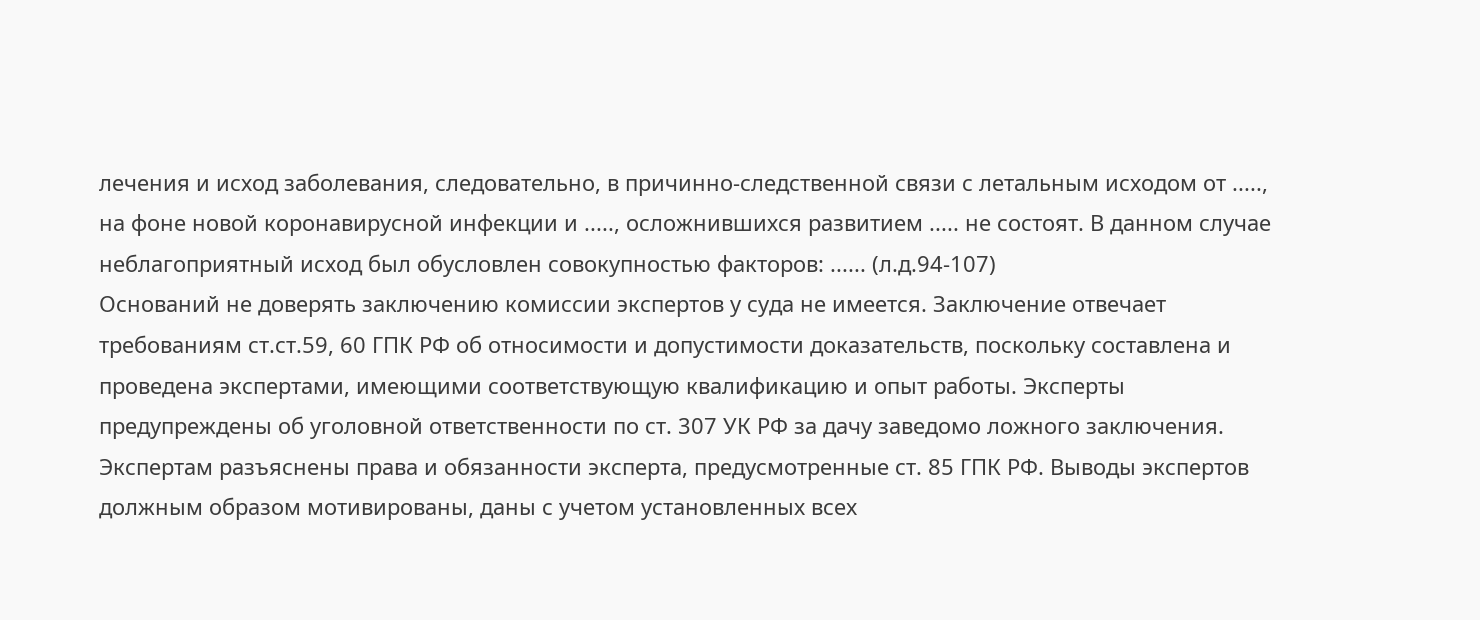лечения и исход заболевания, следовательно, в причинно-следственной связи с летальным исходом от ....., на фоне новой коронавирусной инфекции и ....., осложнившихся развитием ..... не состоят. В данном случае неблагоприятный исход был обусловлен совокупностью факторов: ...... (л.д.94-107)
Оснований не доверять заключению комиссии экспертов у суда не имеется. Заключение отвечает требованиям ст.ст.59, 60 ГПК РФ об относимости и допустимости доказательств, поскольку составлена и проведена экспертами, имеющими соответствующую квалификацию и опыт работы. Эксперты предупреждены об уголовной ответственности по ст. 307 УК РФ за дачу заведомо ложного заключения. Экспертам разъяснены права и обязанности эксперта, предусмотренные ст. 85 ГПК РФ. Выводы экспертов должным образом мотивированы, даны с учетом установленных всех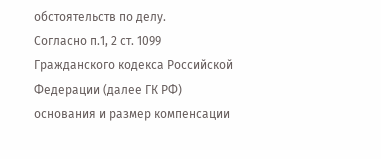обстоятельств по делу.
Согласно п.1, 2 ст. 1099 Гражданского кодекса Российской Федерации (далее ГК РФ) основания и размер компенсации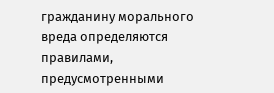гражданину морального вреда определяются правилами, предусмотренными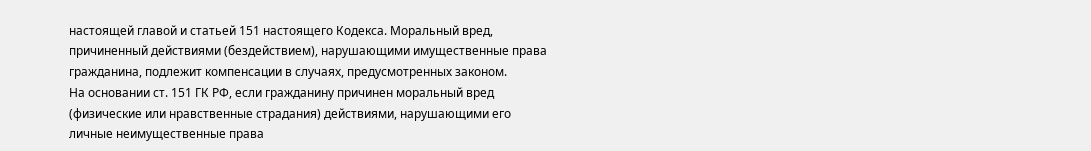настоящей главой и статьей 151 настоящего Кодекса. Моральный вред, причиненный действиями (бездействием), нарушающими имущественные права гражданина, подлежит компенсации в случаях, предусмотренных законом.
На основании ст. 151 ГК РФ, если гражданину причинен моральный вред (физические или нравственные страдания) действиями, нарушающими его личные неимущественные права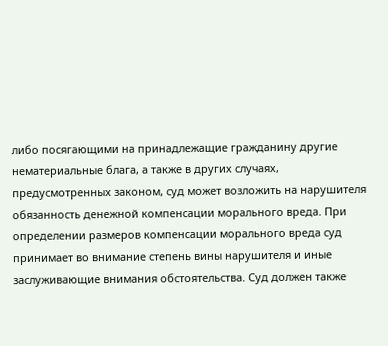либо посягающими на принадлежащие гражданину другие нематериальные блага, а также в других случаях, предусмотренных законом, суд может возложить на нарушителя обязанность денежной компенсации морального вреда. При определении размеров компенсации морального вреда суд принимает во внимание степень вины нарушителя и иные заслуживающие внимания обстоятельства. Суд должен также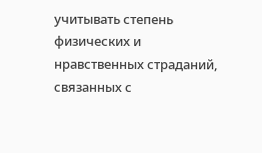учитывать степень физических и нравственных страданий, связанных с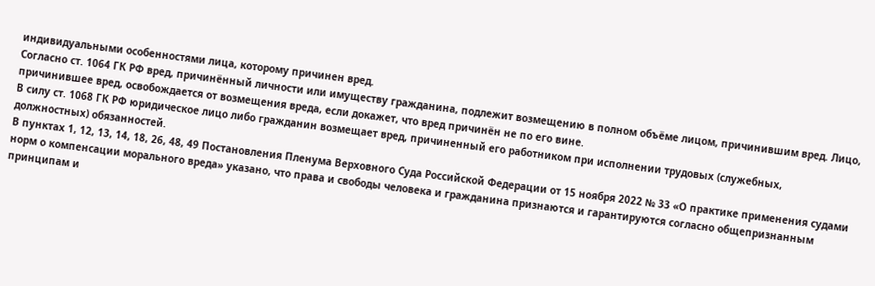индивидуальными особенностями лица, которому причинен вред.
Согласно ст. 1064 ГК РФ вред, причинённый личности или имуществу гражданина, подлежит возмещению в полном объёме лицом, причинившим вред. Лицо, причинившее вред, освобождается от возмещения вреда, если докажет, что вред причинён не по его вине.
В силу ст. 1068 ГК РФ юридическое лицо либо гражданин возмещает вред, причиненный его работником при исполнении трудовых (служебных, должностных) обязанностей.
В пунктах 1, 12, 13, 14, 18, 26, 48, 49 Постановления Пленума Верховного Суда Российской Федерации от 15 ноября 2022 № 33 «О практике применения судами норм о компенсации морального вреда» указано, что права и свободы человека и гражданина признаются и гарантируются согласно общепризнанным принципам и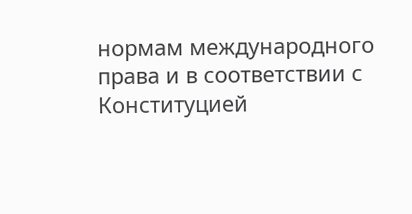нормам международного права и в соответствии с Конституцией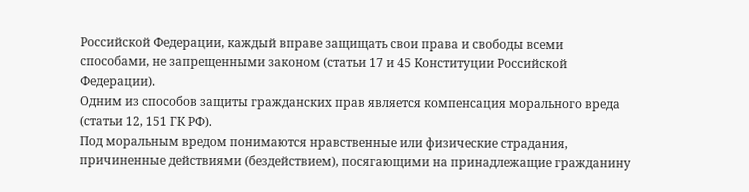Российской Федерации, каждый вправе защищать свои права и свободы всеми способами, не запрещенными законом (статьи 17 и 45 Конституции Российской Федерации).
Одним из способов защиты гражданских прав является компенсация морального вреда (статьи 12, 151 ГК РФ).
Под моральным вредом понимаются нравственные или физические страдания, причиненные действиями (бездействием), посягающими на принадлежащие гражданину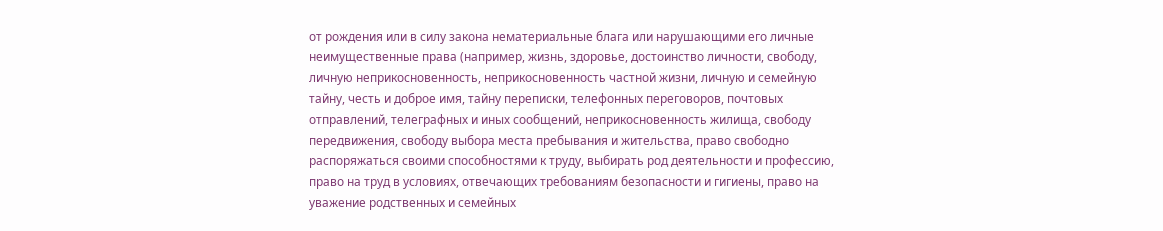от рождения или в силу закона нематериальные блага или нарушающими его личные неимущественные права (например, жизнь, здоровье, достоинство личности, свободу, личную неприкосновенность, неприкосновенность частной жизни, личную и семейную тайну, честь и доброе имя, тайну переписки, телефонных переговоров, почтовых отправлений, телеграфных и иных сообщений, неприкосновенность жилища, свободу передвижения, свободу выбора места пребывания и жительства, право свободно распоряжаться своими способностями к труду, выбирать род деятельности и профессию, право на труд в условиях, отвечающих требованиям безопасности и гигиены, право на уважение родственных и семейных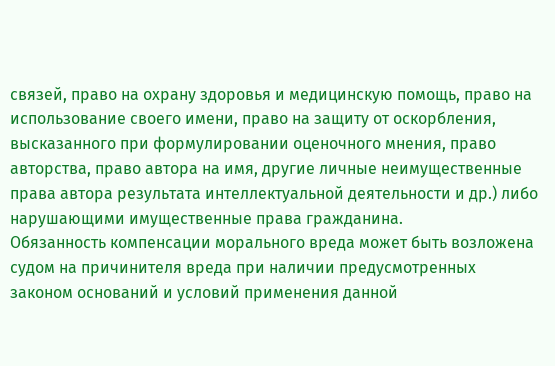связей, право на охрану здоровья и медицинскую помощь, право на использование своего имени, право на защиту от оскорбления, высказанного при формулировании оценочного мнения, право авторства, право автора на имя, другие личные неимущественные права автора результата интеллектуальной деятельности и др.) либо нарушающими имущественные права гражданина.
Обязанность компенсации морального вреда может быть возложена судом на причинителя вреда при наличии предусмотренных законом оснований и условий применения данной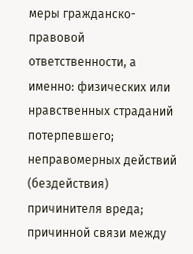меры гражданско-правовой ответственности, а именно: физических или нравственных страданий потерпевшего; неправомерных действий (бездействия) причинителя вреда; причинной связи между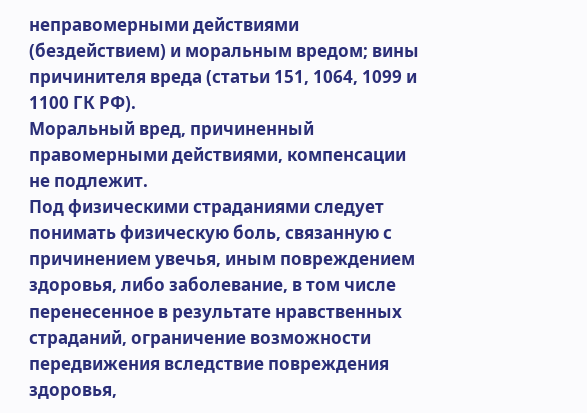неправомерными действиями (бездействием) и моральным вредом; вины причинителя вреда (статьи 151, 1064, 1099 и 1100 ГК РФ).
Моральный вред, причиненный правомерными действиями, компенсации не подлежит.
Под физическими страданиями следует понимать физическую боль, связанную с причинением увечья, иным повреждением здоровья, либо заболевание, в том числе перенесенное в результате нравственных страданий, ограничение возможности передвижения вследствие повреждения здоровья,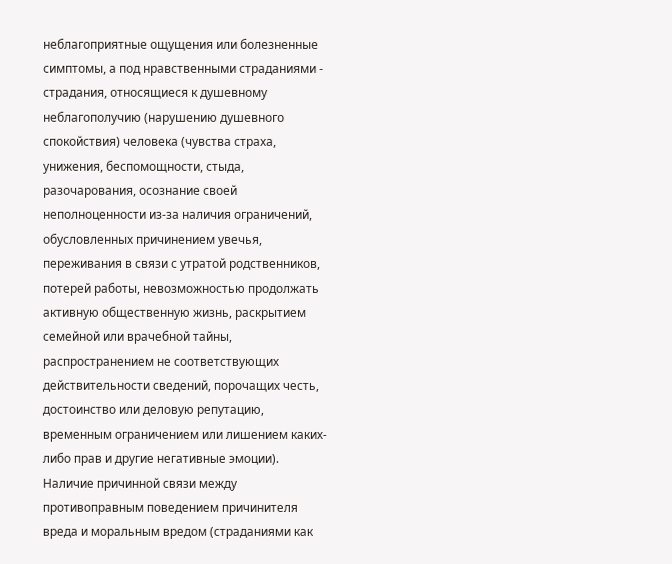неблагоприятные ощущения или болезненные симптомы, а под нравственными страданиями - страдания, относящиеся к душевному неблагополучию (нарушению душевного спокойствия) человека (чувства страха, унижения, беспомощности, стыда, разочарования, осознание своей неполноценности из-за наличия ограничений, обусловленных причинением увечья, переживания в связи с утратой родственников, потерей работы, невозможностью продолжать активную общественную жизнь, раскрытием семейной или врачебной тайны, распространением не соответствующих действительности сведений, порочащих честь, достоинство или деловую репутацию, временным ограничением или лишением каких-либо прав и другие негативные эмоции).
Наличие причинной связи между противоправным поведением причинителя вреда и моральным вредом (страданиями как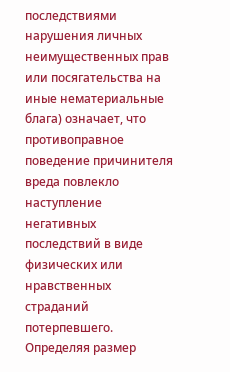последствиями нарушения личных неимущественных прав или посягательства на иные нематериальные блага) означает, что противоправное поведение причинителя вреда повлекло наступление негативных последствий в виде физических или нравственных страданий потерпевшего.
Определяя размер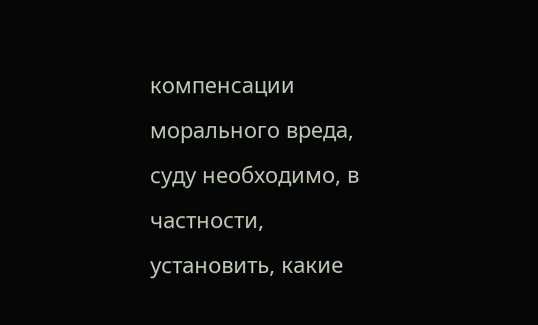компенсации морального вреда, суду необходимо, в частности, установить, какие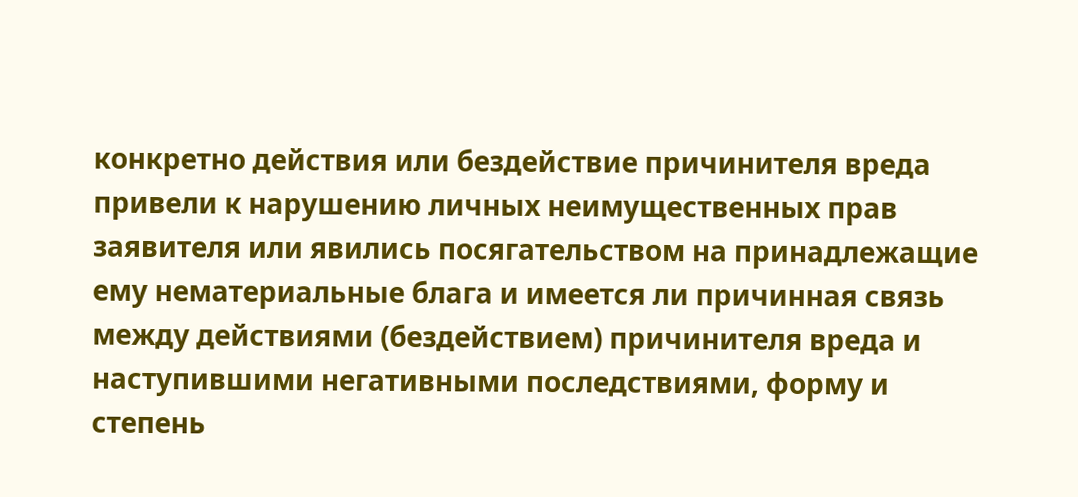конкретно действия или бездействие причинителя вреда привели к нарушению личных неимущественных прав заявителя или явились посягательством на принадлежащие ему нематериальные блага и имеется ли причинная связь между действиями (бездействием) причинителя вреда и наступившими негативными последствиями, форму и степень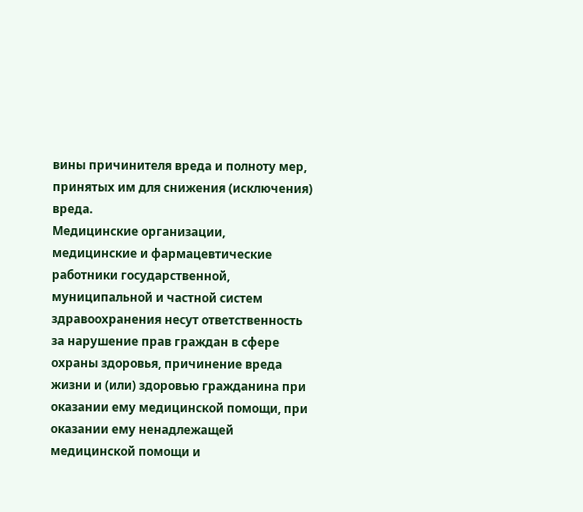вины причинителя вреда и полноту мер, принятых им для снижения (исключения) вреда.
Медицинские организации, медицинские и фармацевтические работники государственной, муниципальной и частной систем здравоохранения несут ответственность за нарушение прав граждан в сфере охраны здоровья, причинение вреда жизни и (или) здоровью гражданина при оказании ему медицинской помощи, при оказании ему ненадлежащей медицинской помощи и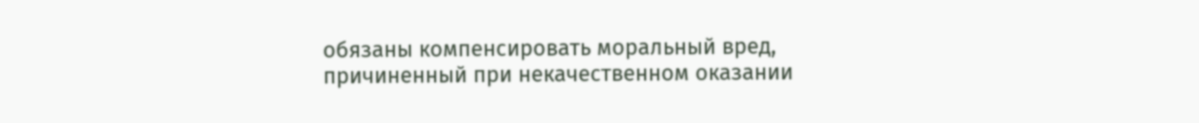обязаны компенсировать моральный вред, причиненный при некачественном оказании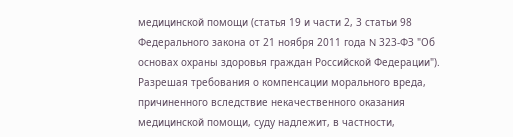медицинской помощи (статья 19 и части 2, 3 статьи 98 Федерального закона от 21 ноября 2011 года N 323-ФЗ "Об основах охраны здоровья граждан Российской Федерации").
Разрешая требования о компенсации морального вреда, причиненного вследствие некачественного оказания медицинской помощи, суду надлежит, в частности,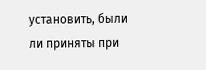установить, были ли приняты при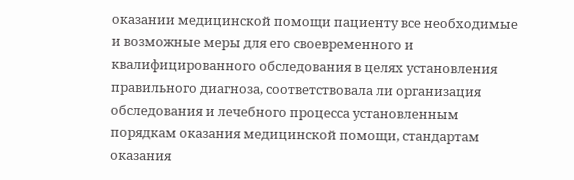оказании медицинской помощи пациенту все необходимые и возможные меры для его своевременного и квалифицированного обследования в целях установления правильного диагноза, соответствовала ли организация обследования и лечебного процесса установленным порядкам оказания медицинской помощи, стандартам оказания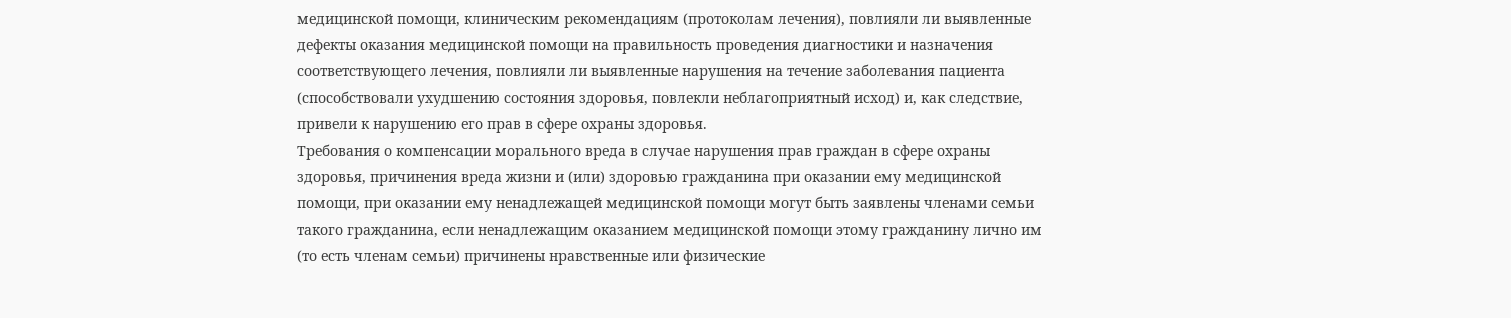медицинской помощи, клиническим рекомендациям (протоколам лечения), повлияли ли выявленные дефекты оказания медицинской помощи на правильность проведения диагностики и назначения соответствующего лечения, повлияли ли выявленные нарушения на течение заболевания пациента (способствовали ухудшению состояния здоровья, повлекли неблагоприятный исход) и, как следствие, привели к нарушению его прав в сфере охраны здоровья.
Требования о компенсации морального вреда в случае нарушения прав граждан в сфере охраны здоровья, причинения вреда жизни и (или) здоровью гражданина при оказании ему медицинской помощи, при оказании ему ненадлежащей медицинской помощи могут быть заявлены членами семьи такого гражданина, если ненадлежащим оказанием медицинской помощи этому гражданину лично им (то есть членам семьи) причинены нравственные или физические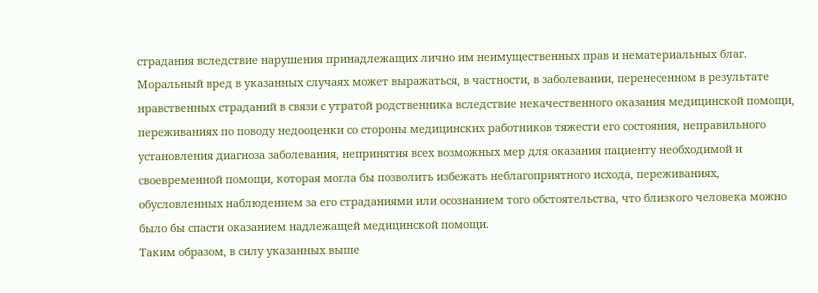страдания вследствие нарушения принадлежащих лично им неимущественных прав и нематериальных благ. Моральный вред в указанных случаях может выражаться, в частности, в заболевании, перенесенном в результате нравственных страданий в связи с утратой родственника вследствие некачественного оказания медицинской помощи, переживаниях по поводу недооценки со стороны медицинских работников тяжести его состояния, неправильного установления диагноза заболевания, непринятия всех возможных мер для оказания пациенту необходимой и своевременной помощи, которая могла бы позволить избежать неблагоприятного исхода, переживаниях, обусловленных наблюдением за его страданиями или осознанием того обстоятельства, что близкого человека можно было бы спасти оказанием надлежащей медицинской помощи.
Таким образом, в силу указанных выше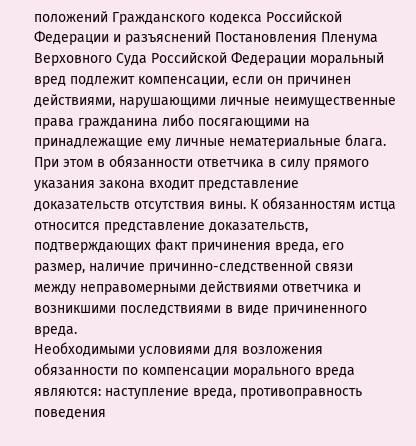положений Гражданского кодекса Российской Федерации и разъяснений Постановления Пленума Верховного Суда Российской Федерации моральный вред подлежит компенсации, если он причинен действиями, нарушающими личные неимущественные права гражданина либо посягающими на принадлежащие ему личные нематериальные блага. При этом в обязанности ответчика в силу прямого указания закона входит представление доказательств отсутствия вины. К обязанностям истца относится представление доказательств, подтверждающих факт причинения вреда, его размер, наличие причинно-следственной связи между неправомерными действиями ответчика и возникшими последствиями в виде причиненного вреда.
Необходимыми условиями для возложения обязанности по компенсации морального вреда являются: наступление вреда, противоправность поведения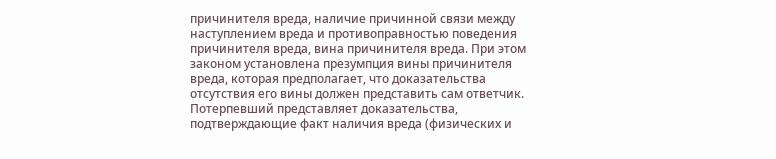причинителя вреда, наличие причинной связи между наступлением вреда и противоправностью поведения причинителя вреда, вина причинителя вреда. При этом законом установлена презумпция вины причинителя вреда, которая предполагает, что доказательства отсутствия его вины должен представить сам ответчик. Потерпевший представляет доказательства, подтверждающие факт наличия вреда (физических и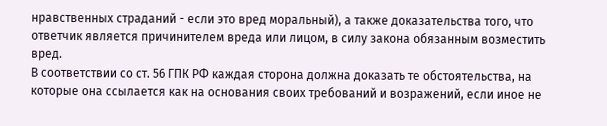нравственных страданий - если это вред моральный), а также доказательства того, что ответчик является причинителем вреда или лицом, в силу закона обязанным возместить вред.
В соответствии со ст. 56 ГПК РФ каждая сторона должна доказать те обстоятельства, на которые она ссылается как на основания своих требований и возражений, если иное не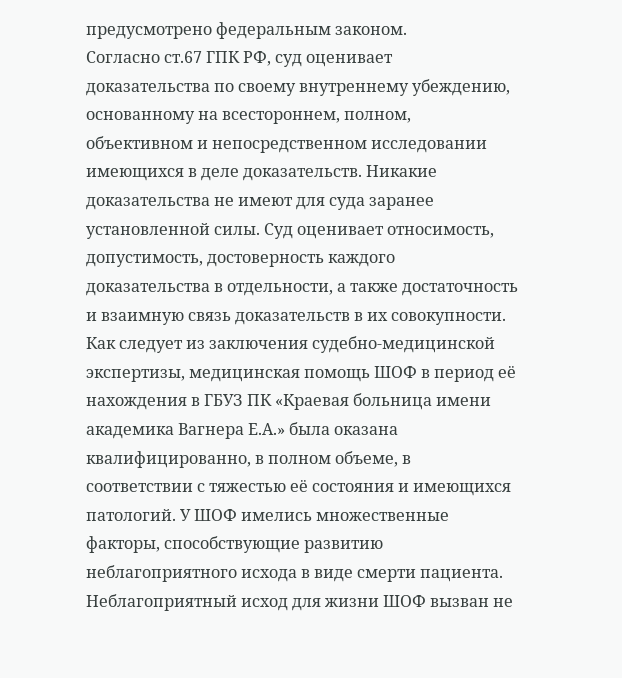предусмотрено федеральным законом.
Согласно ст.67 ГПК РФ, суд оценивает доказательства по своему внутреннему убеждению, основанному на всестороннем, полном, объективном и непосредственном исследовании имеющихся в деле доказательств. Никакие доказательства не имеют для суда заранее установленной силы. Суд оценивает относимость, допустимость, достоверность каждого доказательства в отдельности, а также достаточность и взаимную связь доказательств в их совокупности.
Как следует из заключения судебно-медицинской экспертизы, медицинская помощь ШОФ в период её нахождения в ГБУЗ ПК «Краевая больница имени академика Вагнера Е.А.» была оказана квалифицированно, в полном объеме, в соответствии с тяжестью её состояния и имеющихся патологий. У ШОФ имелись множественные факторы, способствующие развитию неблагоприятного исхода в виде смерти пациента.
Неблагоприятный исход для жизни ШОФ вызван не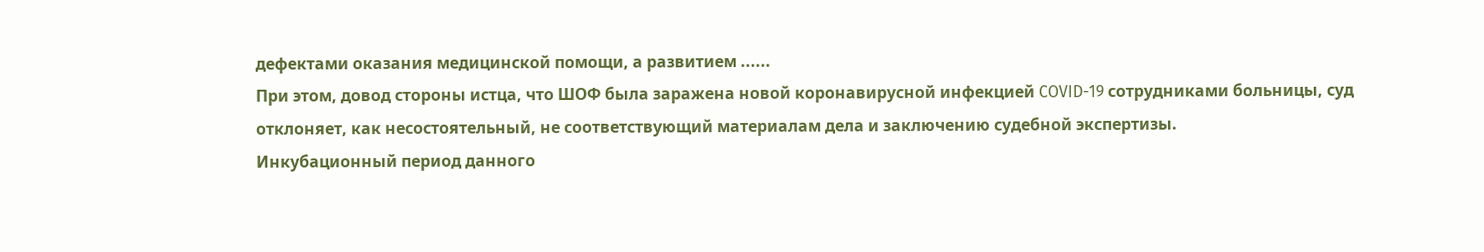дефектами оказания медицинской помощи, а развитием ......
При этом, довод стороны истца, что ШОФ была заражена новой коронавирусной инфекцией COVID-19 сотрудниками больницы, суд отклоняет, как несостоятельный, не соответствующий материалам дела и заключению судебной экспертизы.
Инкубационный период данного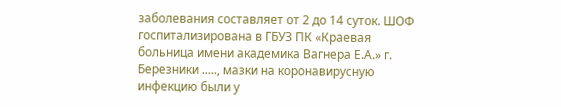заболевания составляет от 2 до 14 суток. ШОФ госпитализирована в ГБУЗ ПК «Краевая больница имени академика Вагнера Е.А.» г. Березники ....., мазки на коронавирусную инфекцию были у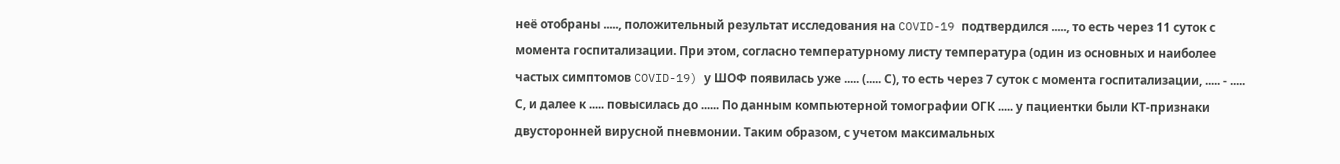неё отобраны ....., положительный результат исследования на COVID-19 подтвердился ....., то есть через 11 суток с момента госпитализации. При этом, согласно температурному листу температура (один из основных и наиболее частых симптомов COVID-19) у ШОФ появилась уже ..... (..... С), то есть через 7 суток с момента госпитализации, ..... - ..... С, и далее к ..... повысилась до ...... По данным компьютерной томографии ОГК ..... у пациентки были КТ-признаки двусторонней вирусной пневмонии. Таким образом, с учетом максимальных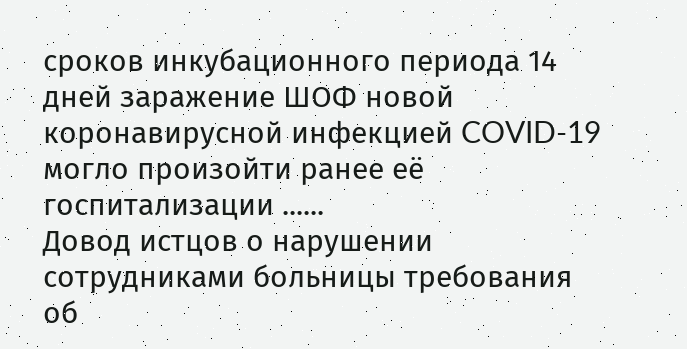сроков инкубационного периода 14 дней заражение ШОФ новой коронавирусной инфекцией COVID-19 могло произойти ранее её госпитализации ......
Довод истцов о нарушении сотрудниками больницы требования об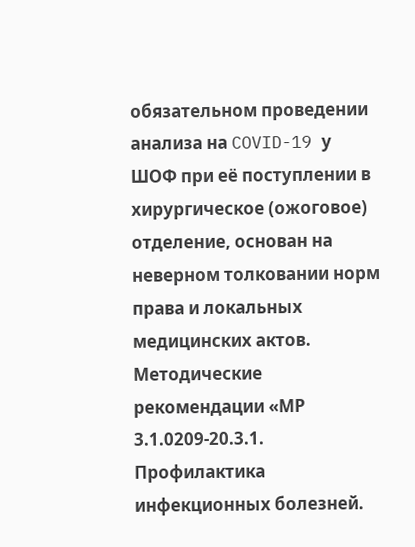обязательном проведении анализа на COVID-19 у ШОФ при её поступлении в хирургическое (ожоговое) отделение, основан на неверном толковании норм права и локальных медицинских актов.
Методические рекомендации «МР 3.1.0209-20.3.1. Профилактика инфекционных болезней.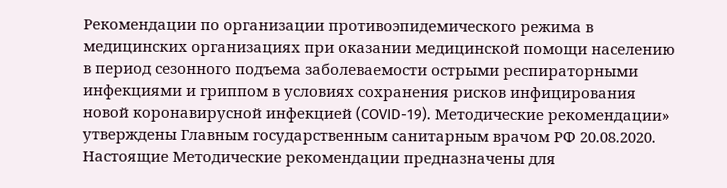Рекомендации по организации противоэпидемического режима в медицинских организациях при оказании медицинской помощи населению в период сезонного подъема заболеваемости острыми респираторными инфекциями и гриппом в условиях сохранения рисков инфицирования новой коронавирусной инфекцией (COVID-19). Методические рекомендации» утверждены Главным государственным санитарным врачом РФ 20.08.2020.
Настоящие Методические рекомендации предназначены для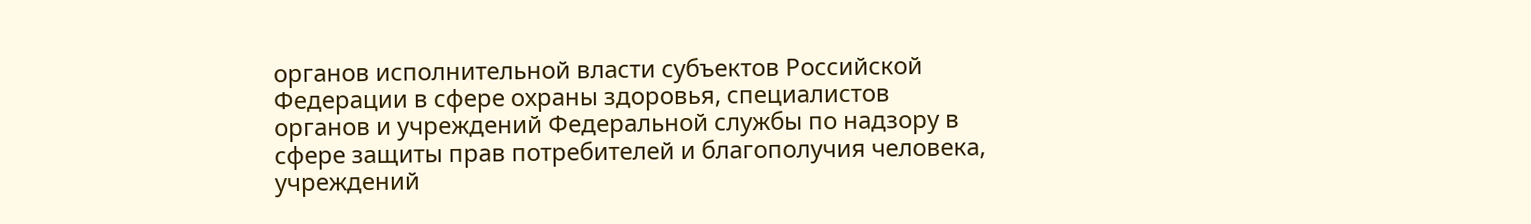органов исполнительной власти субъектов Российской Федерации в сфере охраны здоровья, специалистов органов и учреждений Федеральной службы по надзору в сфере защиты прав потребителей и благополучия человека, учреждений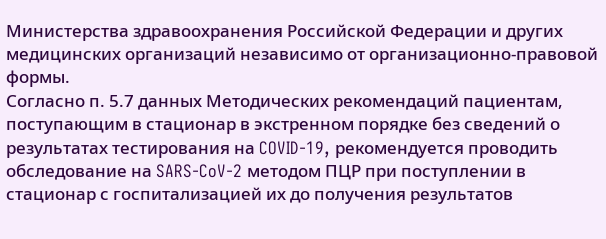Министерства здравоохранения Российской Федерации и других медицинских организаций независимо от организационно-правовой формы.
Согласно п. 5.7 данных Методических рекомендаций пациентам, поступающим в стационар в экстренном порядке без сведений о результатах тестирования на COVID-19, рекомендуется проводить обследование на SARS-CoV-2 методом ПЦР при поступлении в стационар с госпитализацией их до получения результатов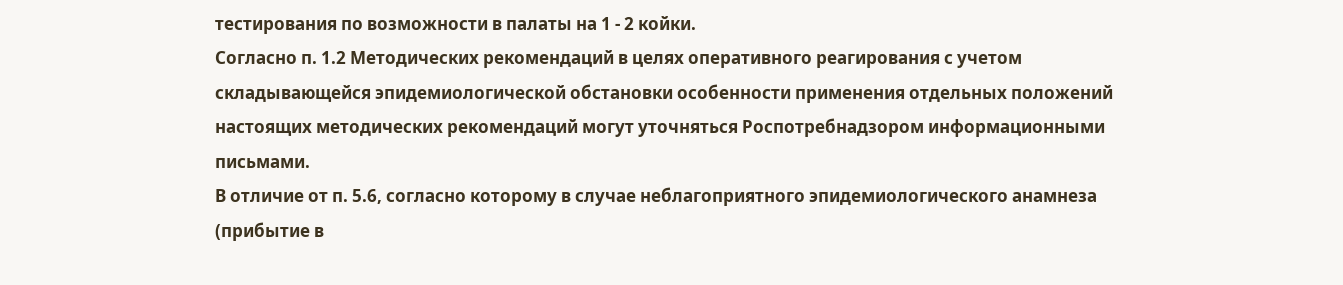тестирования по возможности в палаты на 1 - 2 койки.
Согласно п. 1.2 Методических рекомендаций в целях оперативного реагирования с учетом складывающейся эпидемиологической обстановки особенности применения отдельных положений настоящих методических рекомендаций могут уточняться Роспотребнадзором информационными письмами.
В отличие от п. 5.6, согласно которому в случае неблагоприятного эпидемиологического анамнеза (прибытие в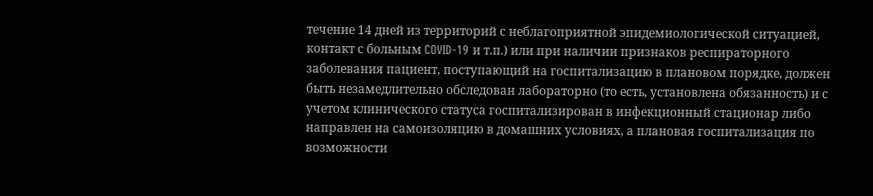течение 14 дней из территорий с неблагоприятной эпидемиологической ситуацией, контакт с больным COVID-19 и т.п.) или при наличии признаков респираторного заболевания пациент, поступающий на госпитализацию в плановом порядке, должен быть незамедлительно обследован лабораторно (то есть, установлена обязанность) и с учетом клинического статуса госпитализирован в инфекционный стационар либо направлен на самоизоляцию в домашних условиях, а плановая госпитализация по возможности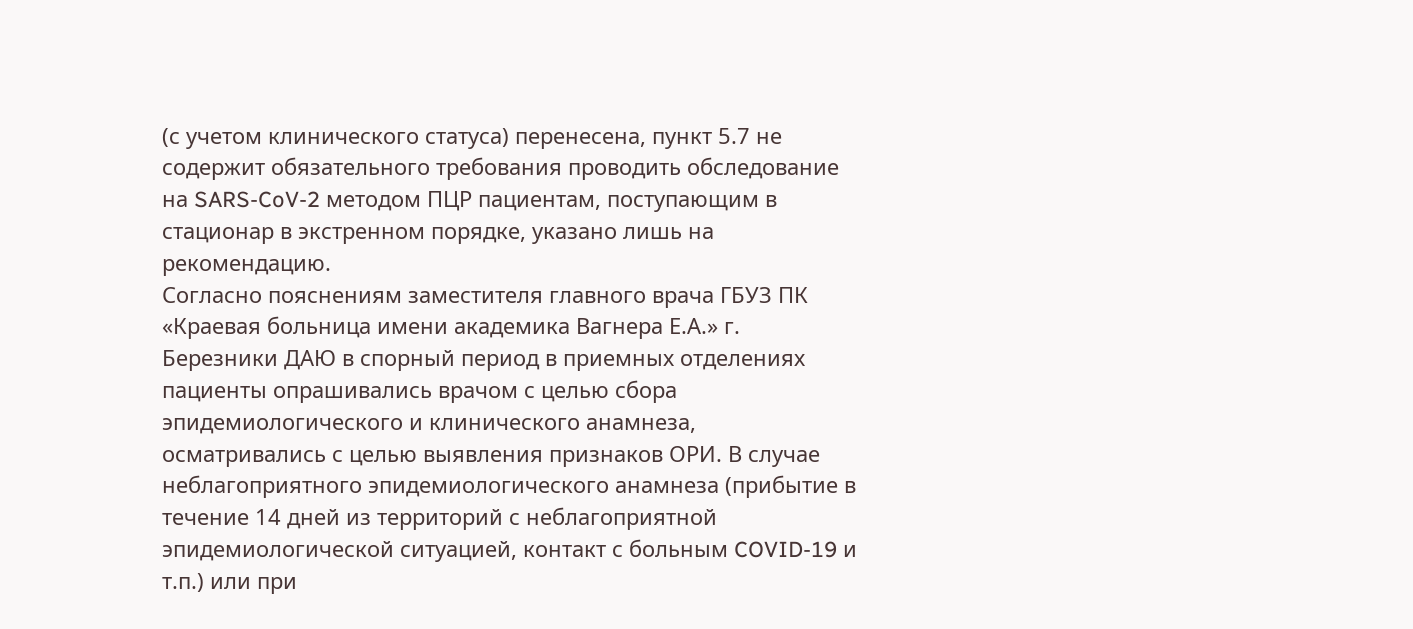(с учетом клинического статуса) перенесена, пункт 5.7 не содержит обязательного требования проводить обследование на SARS-CoV-2 методом ПЦР пациентам, поступающим в стационар в экстренном порядке, указано лишь на рекомендацию.
Согласно пояснениям заместителя главного врача ГБУЗ ПК «Краевая больница имени академика Вагнера Е.А.» г. Березники ДАЮ в спорный период в приемных отделениях пациенты опрашивались врачом с целью сбора эпидемиологического и клинического анамнеза, осматривались с целью выявления признаков ОРИ. В случае неблагоприятного эпидемиологического анамнеза (прибытие в течение 14 дней из территорий с неблагоприятной эпидемиологической ситуацией, контакт с больным COVID-19 и т.п.) или при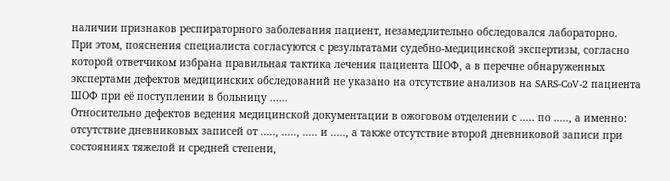наличии признаков респираторного заболевания пациент, незамедлительно обследовался лабораторно.
При этом, пояснения специалиста согласуются с результатами судебно-медицинской экспертизы, согласно которой ответчиком избрана правильная тактика лечения пациента ШОФ, а в перечне обнаруженных экспертами дефектов медицинских обследований не указано на отсутствие анализов на SARS-CoV-2 пациента ШОФ при её поступлении в больницу ......
Относительно дефектов ведения медицинской документации в ожоговом отделении с ..... по ....., а именно: отсутствие дневниковых записей от ....., ....., ..... и ....., а также отсутствие второй дневниковой записи при состояниях тяжелой и средней степени,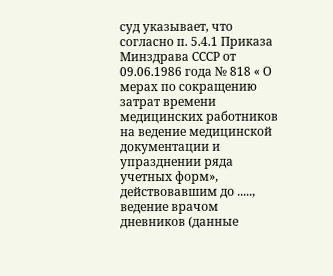суд указывает, что согласно п. 5.4.1 Приказа Минздрава СССР от 09.06.1986 года № 818 « О мерах по сокращению затрат времени медицинских работников на ведение медицинской документации и упразднении ряда учетных форм», действовавшим до ....., ведение врачом дневников (данные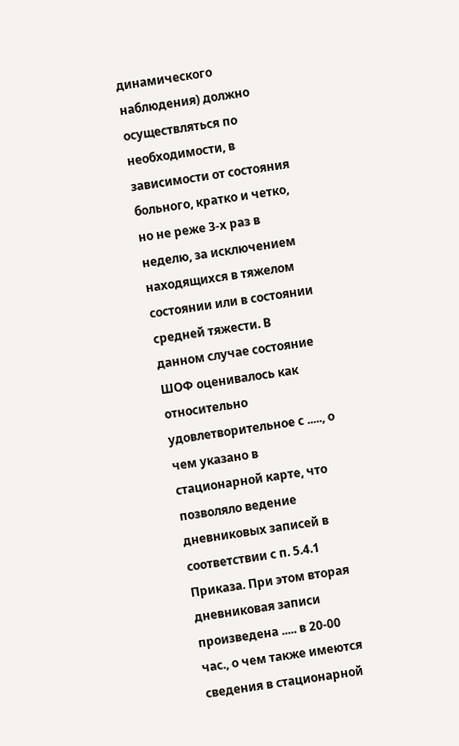динамического наблюдения) должно осуществляться по необходимости, в зависимости от состояния больного, кратко и четко, но не реже 3-х раз в неделю, за исключением находящихся в тяжелом состоянии или в состоянии средней тяжести. В данном случае состояние ШОФ оценивалось как относительно удовлетворительное с ....., о чем указано в стационарной карте, что позволяло ведение дневниковых записей в соответствии с п. 5.4.1 Приказа. При этом вторая дневниковая записи произведена ..... в 20-00 час., о чем также имеются сведения в стационарной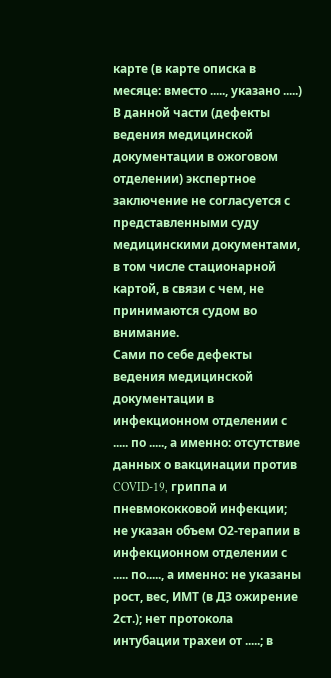карте (в карте описка в месяце: вместо ....., указано .....)
В данной части (дефекты ведения медицинской документации в ожоговом отделении) экспертное заключение не согласуется с представленными суду медицинскими документами, в том числе стационарной картой, в связи с чем, не принимаются судом во внимание.
Сами по себе дефекты ведения медицинской документации в инфекционном отделении с ..... по ....., а именно: отсутствие данных о вакцинации против COVID-19, гриппа и пневмококковой инфекции; не указан объем О2-терапии в инфекционном отделении с ..... по....., а именно: не указаны рост, вес, ИМТ (в ДЗ ожирение 2ст.); нет протокола интубации трахеи от .....; в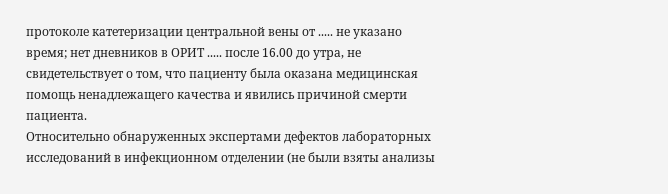протоколе катетеризации центральной вены от ..... не указано время; нет дневников в ОРИТ ..... после 16.00 до утра, не свидетельствует о том, что пациенту была оказана медицинская помощь ненадлежащего качества и явились причиной смерти пациента.
Относительно обнаруженных экспертами дефектов лабораторных исследований в инфекционном отделении (не были взяты анализы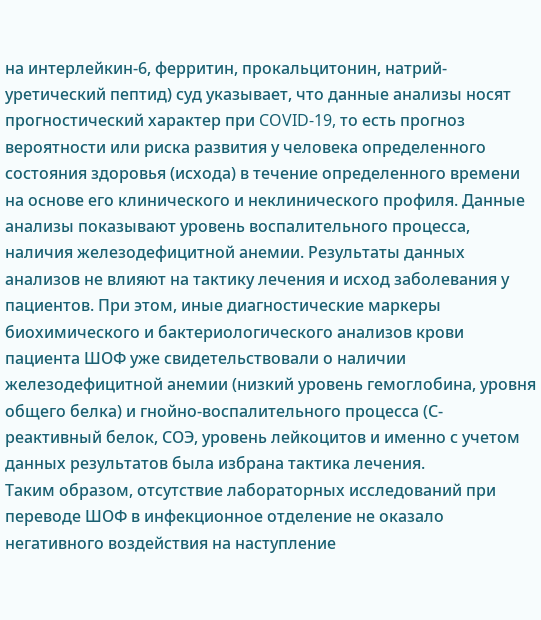на интерлейкин-6, ферритин, прокальцитонин, натрий-уретический пептид) суд указывает, что данные анализы носят прогностический характер при COVID-19, то есть прогноз вероятности или риска развития у человека определенного состояния здоровья (исхода) в течение определенного времени на основе его клинического и неклинического профиля. Данные анализы показывают уровень воспалительного процесса, наличия железодефицитной анемии. Результаты данных анализов не влияют на тактику лечения и исход заболевания у пациентов. При этом, иные диагностические маркеры биохимического и бактериологического анализов крови пациента ШОФ уже свидетельствовали о наличии железодефицитной анемии (низкий уровень гемоглобина, уровня общего белка) и гнойно-воспалительного процесса (С-реактивный белок, СОЭ, уровень лейкоцитов и именно с учетом данных результатов была избрана тактика лечения.
Таким образом, отсутствие лабораторных исследований при переводе ШОФ в инфекционное отделение не оказало негативного воздействия на наступление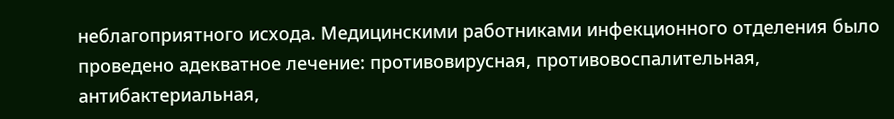неблагоприятного исхода. Медицинскими работниками инфекционного отделения было проведено адекватное лечение: противовирусная, противовоспалительная, антибактериальная,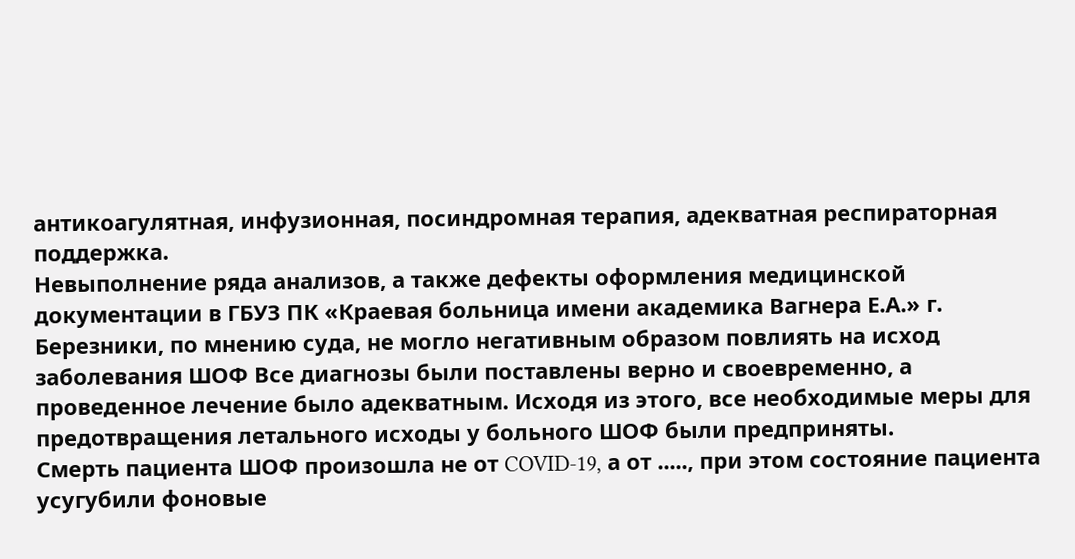антикоагулятная, инфузионная, посиндромная терапия, адекватная респираторная поддержка.
Невыполнение ряда анализов, а также дефекты оформления медицинской документации в ГБУЗ ПК «Краевая больница имени академика Вагнера Е.А.» г. Березники, по мнению суда, не могло негативным образом повлиять на исход заболевания ШОФ Все диагнозы были поставлены верно и своевременно, а проведенное лечение было адекватным. Исходя из этого, все необходимые меры для предотвращения летального исходы у больного ШОФ были предприняты.
Смерть пациента ШОФ произошла не от COVID-19, а от ....., при этом состояние пациента усугубили фоновые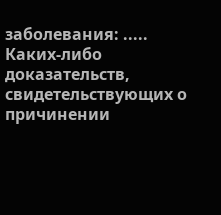заболевания: .....
Каких-либо доказательств, свидетельствующих о причинении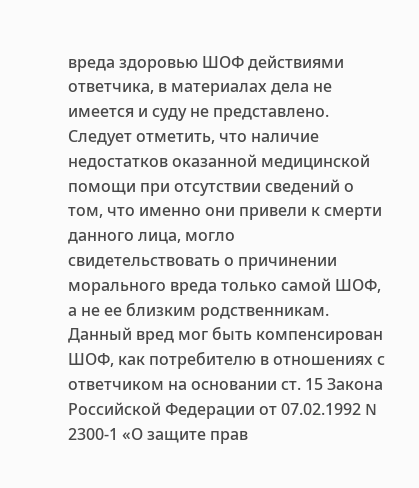вреда здоровью ШОФ действиями ответчика, в материалах дела не имеется и суду не представлено.
Следует отметить, что наличие недостатков оказанной медицинской помощи при отсутствии сведений о том, что именно они привели к смерти данного лица, могло свидетельствовать о причинении морального вреда только самой ШОФ, а не ее близким родственникам. Данный вред мог быть компенсирован ШОФ, как потребителю в отношениях с ответчиком на основании ст. 15 Закона Российской Федерации от 07.02.1992 N 2300-1 «О защите прав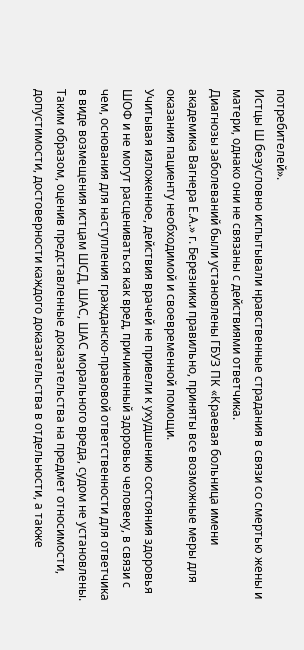потребителей».
Истцы Ш безусловно испытывали нравственные страдания в связи со смертью жены и матери, однако они не связаны с действиями ответчика.
Диагнозы заболеваний были установлены ГБУЗ ПК «Краевая больница имени академика Вагнера Е.А.» г. Березники правильно, приняты все возможные меры для оказания пациенту необходимой и своевременной помощи.
Учитывая изложенное, действия врачей не привели к ухудшению состояния здоровья ШОФ и не могут расцениваться как вред, причиненный здоровью человеку, в связи с чем, основания для наступления гражданско-правовой ответственности для ответчика в виде возмещения истцам ШСД, ШАС, ШАС морального вреда, судом не установлены.
Таким образом, оценив представленные доказательства на предмет относимости, допустимости, достоверности каждого доказательства в отдельности, а также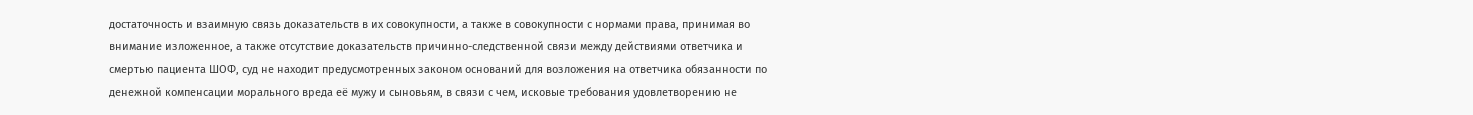достаточность и взаимную связь доказательств в их совокупности, а также в совокупности с нормами права, принимая во внимание изложенное, а также отсутствие доказательств причинно-следственной связи между действиями ответчика и смертью пациента ШОФ, суд не находит предусмотренных законом оснований для возложения на ответчика обязанности по денежной компенсации морального вреда её мужу и сыновьям, в связи с чем, исковые требования удовлетворению не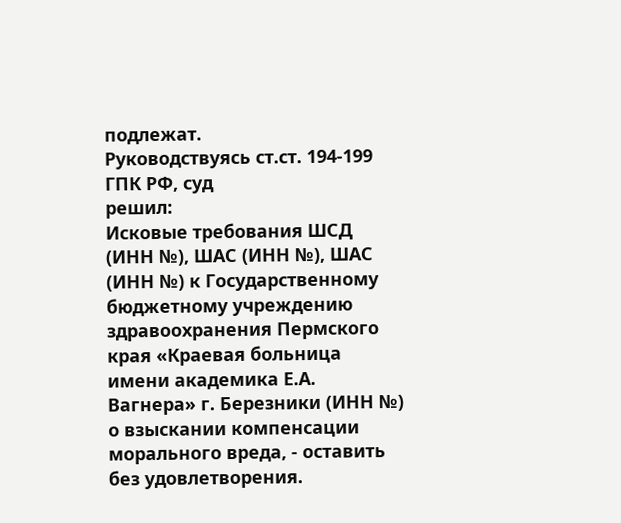подлежат.
Руководствуясь ст.ст. 194-199 ГПК РФ, суд
решил:
Исковые требования ШСД (ИНН №), ШАС (ИНН №), ШАС (ИНН №) к Государственному бюджетному учреждению здравоохранения Пермского края «Краевая больница имени академика Е.А. Вагнера» г. Березники (ИНН №) о взыскании компенсации морального вреда, - оставить без удовлетворения.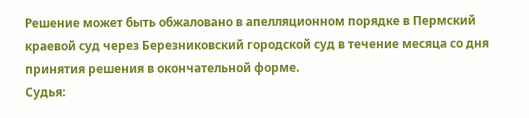Решение может быть обжаловано в апелляционном порядке в Пермский краевой суд через Березниковский городской суд в течение месяца со дня принятия решения в окончательной форме.
Судья: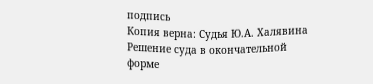подпись
Копия верна: Судья Ю.А. Халявина
Решение суда в окончательной
форме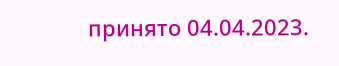принято 04.04.2023.